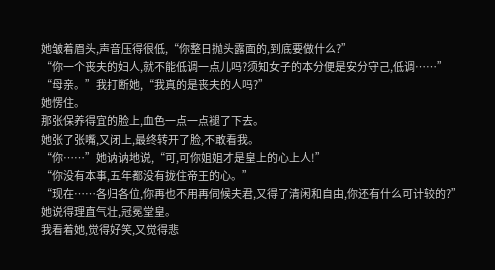她皱着眉头,声音压得很低,“你整日抛头露面的,到底要做什么?”
“你一个丧夫的妇人,就不能低调一点儿吗?须知女子的本分便是安分守己,低调……”
“母亲。”我打断她,“我真的是丧夫的人吗?”
她愣住。
那张保养得宜的脸上,血色一点一点褪了下去。
她张了张嘴,又闭上,最终转开了脸,不敢看我。
“你……”她讷讷地说,“可,可你姐姐才是皇上的心上人!”
“你没有本事,五年都没有拢住帝王的心。”
“现在……各归各位,你再也不用再伺候夫君,又得了清闲和自由,你还有什么可计较的?”
她说得理直气壮,冠冕堂皇。
我看着她,觉得好笑,又觉得悲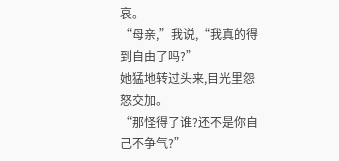哀。
“母亲,”我说,“我真的得到自由了吗?”
她猛地转过头来,目光里怨怒交加。
“那怪得了谁?还不是你自己不争气?”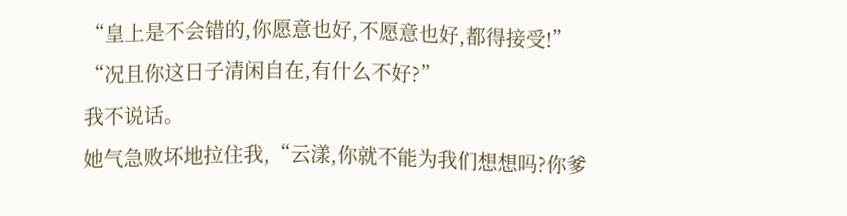“皇上是不会错的,你愿意也好,不愿意也好,都得接受!”
“况且你这日子清闲自在,有什么不好?”
我不说话。
她气急败坏地拉住我,“云漾,你就不能为我们想想吗?你爹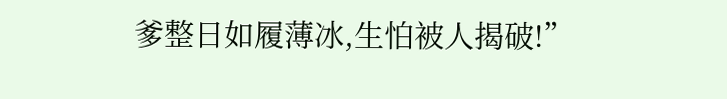爹整日如履薄冰,生怕被人揭破!”